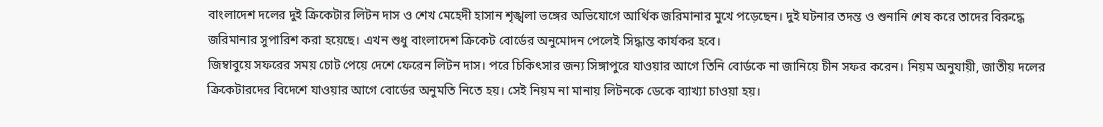বাংলাদেশ দলের দুই ক্রিকেটার লিটন দাস ও শেখ মেহেদী হাসান শৃঙ্খলা ভঙ্গের অভিযোগে আর্থিক জরিমানার মুখে পড়েছেন। দুই ঘটনার তদন্ত ও শুনানি শেষ করে তাদের বিরুদ্ধে জরিমানার সুপারিশ করা হয়েছে। এখন শুধু বাংলাদেশ ক্রিকেট বোর্ডের অনুমোদন পেলেই সিদ্ধান্ত কার্যকর হবে।
জিম্বাবুয়ে সফরের সময় চোট পেয়ে দেশে ফেরেন লিটন দাস। পরে চিকিৎসার জন্য সিঙ্গাপুরে যাওয়ার আগে তিনি বোর্ডকে না জানিয়ে চীন সফর করেন। নিয়ম অনুযায়ী, জাতীয় দলের ক্রিকেটারদের বিদেশে যাওয়ার আগে বোর্ডের অনুমতি নিতে হয়। সেই নিয়ম না মানায় লিটনকে ডেকে ব্যাখ্যা চাওয়া হয়।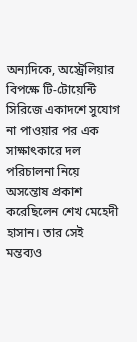অন্যদিকে, অস্ট্রেলিয়ার বিপক্ষে টি-টোয়েন্টি সিরিজে একাদশে সুযোগ না পাওয়ার পর এক সাক্ষাৎকারে দল পরিচালনা নিয়ে অসন্তোষ প্রকাশ করেছিলেন শেখ মেহেদী হাসান। তার সেই মন্তব্যও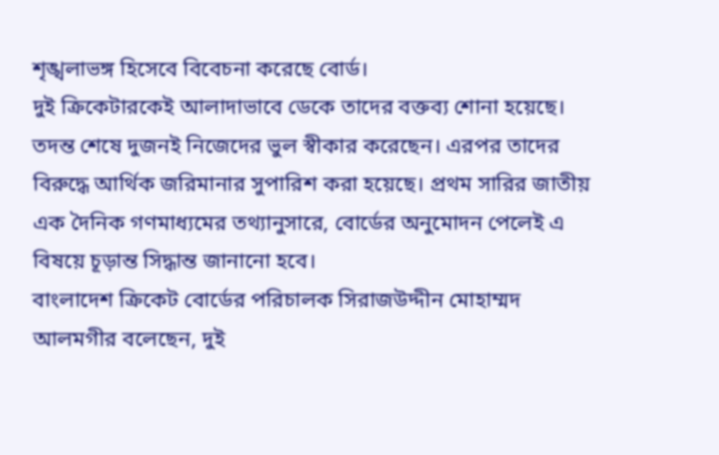শৃঙ্খলাভঙ্গ হিসেবে বিবেচনা করেছে বোর্ড।
দুই ক্রিকেটারকেই আলাদাভাবে ডেকে তাদের বক্তব্য শোনা হয়েছে। তদন্ত শেষে দুজনই নিজেদের ভুল স্বীকার করেছেন। এরপর তাদের বিরুদ্ধে আর্থিক জরিমানার সুপারিশ করা হয়েছে। প্রথম সারির জাতীয় এক দৈনিক গণমাধ্যমের তথ্যানুসারে, বোর্ডের অনুমোদন পেলেই এ বিষয়ে চূড়ান্ত সিদ্ধান্ত জানানো হবে।
বাংলাদেশ ক্রিকেট বোর্ডের পরিচালক সিরাজউদ্দীন মোহাম্মদ আলমগীর বলেছেন, দুই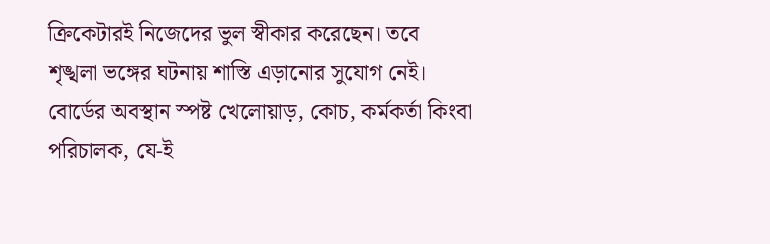ক্রিকেটারই নিজেদের ভুল স্বীকার করেছেন। তবে শৃঙ্খলা ভঙ্গের ঘটনায় শাস্তি এড়ানোর সুযোগ নেই। বোর্ডের অবস্থান স্পষ্ট খেলোয়াড়, কোচ, কর্মকর্তা কিংবা পরিচালক, যে-ই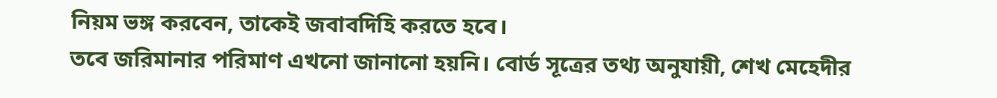নিয়ম ভঙ্গ করবেন, তাকেই জবাবদিহি করতে হবে।
তবে জরিমানার পরিমাণ এখনো জানানো হয়নি। বোর্ড সূত্রের তথ্য অনুযায়ী, শেখ মেহেদীর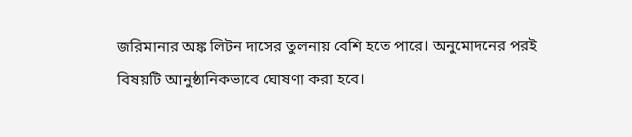জরিমানার অঙ্ক লিটন দাসের তুলনায় বেশি হতে পারে। অনুমোদনের পরই বিষয়টি আনুষ্ঠানিকভাবে ঘোষণা করা হবে।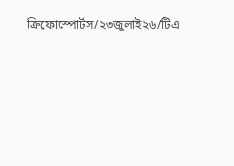ক্রিফোস্পোর্টস/২৩জুলাই২৬/টিএ